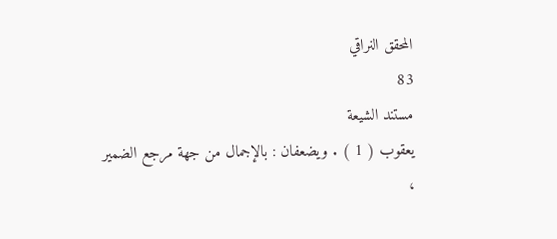المحقق النراقي
83
مستند الشيعة
يعقوب ( 1 ) . ويضعفان : بالإجمال من جهة مرجع الضمير ،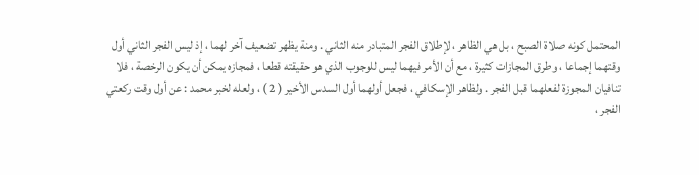المحتمل كونه صلاة الصبح ، بل هي الظاهر ، لإطلاق الفجر المتبادر منه الثاني . ومنة يظهر تضعيف آخر لهما ، إذ ليس الفجر الثاني أول وقتهما إجماعا ، وطرق المجازات كثيرة ، مع أن الأمر فيهما ليس للوجوب الذي هو حقيقته قطعا ، فمجازه يمكن أن يكون الرخصة ، فلا تنافيان المجوزة لفعلهما قبل الفجر . ولظاهر الإسكافي ، فجعل أولهما أول السدس الأخير ( 2 ) ، ولعله لخبر محمد : عن أول وقت ركعتي الفجر ،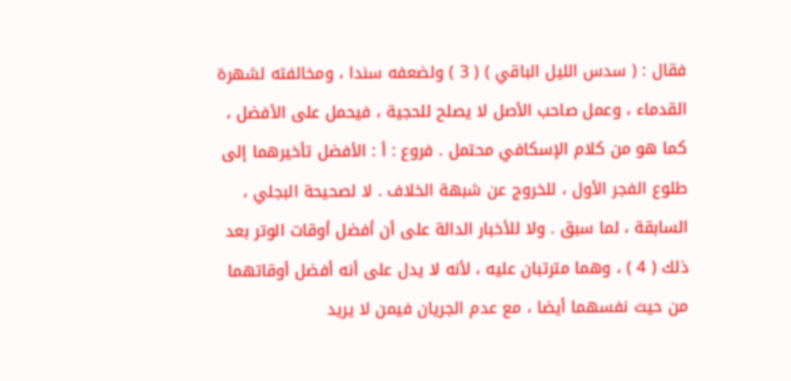فقال : ( سدس الليل الباقي ) ( 3 ) ولضعفه سندا ، ومخالفته لشهرة القدماء ، وعمل صاحب الأصل لا يصلح للحجية ، فيحمل على الأفضل ، كما هو من كلام الإسكافي محتمل . فروع : أ : الأفضل تأخيرهما إلى طلوع الفجر الأول ، للخروج عن شبهة الخلاف . لا لصحيحة البجلي ، السابقة ، لما سبق . ولا للأخبار الدالة على أن أفضل أوقات الوتر بعد ذلك ( 4 ) ، وهما مترتبان عليه ، لأنه لا يدل على أنه أفضل أوقاتهما من حيث نفسهما أيضا ، مع عدم الجريان فيمن لا يريد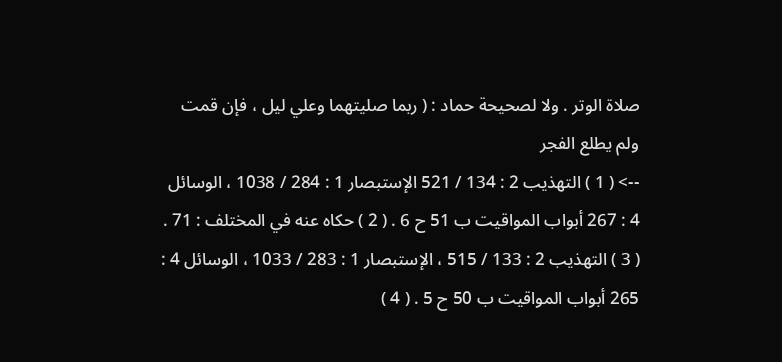صلاة الوتر . ولا لصحيحة حماد : ( ربما صليتهما وعلي ليل ، فإن قمت ولم يطلع الفجر
--> ( 1 ) التهذيب 2 : 134 / 521 الإستبصار 1 : 284 / 1038 ، الوسائل 4 : 267 أبواب المواقيت ب 51 ح 6 . ( 2 ) حكاه عنه في المختلف : 71 . ( 3 ) التهذيب 2 : 133 / 515 ، الإستبصار 1 : 283 / 1033 ، الوسائل 4 : 265 أبواب المواقيت ب 50 ح 5 . ( 4 )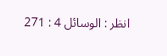انظر : الوسائل 4 : 271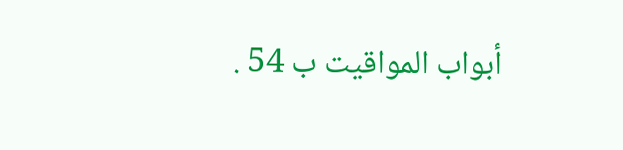أبواب المواقيت ب 54 .